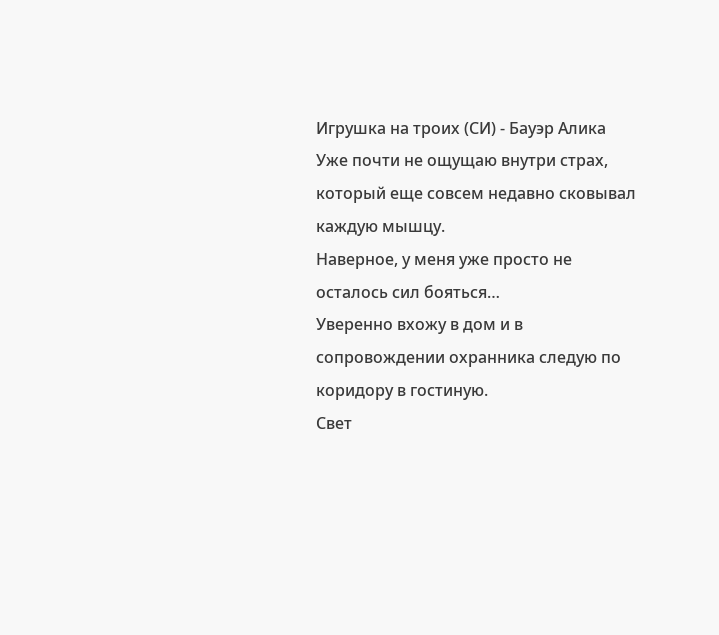Игрушка на троих (СИ) - Бауэр Алика
Уже почти не ощущаю внутри страх, который еще совсем недавно сковывал каждую мышцу.
Наверное, у меня уже просто не осталось сил бояться…
Уверенно вхожу в дом и в сопровождении охранника следую по коридору в гостиную.
Свет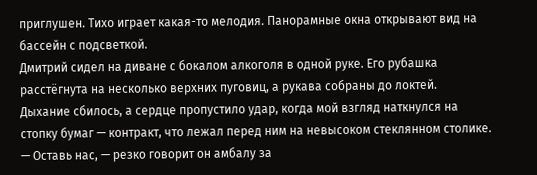приглушен. Тихо играет какая-то мелодия. Панорамные окна открывают вид на бассейн с подсветкой.
Дмитрий сидел на диване с бокалом алкоголя в одной руке. Его рубашка расстёгнута на несколько верхних пуговиц, а рукава собраны до локтей.
Дыхание сбилось, а сердце пропустило удар, когда мой взгляд наткнулся на стопку бумаг — контракт, что лежал перед ним на невысоком стеклянном столике.
— Оставь нас, — резко говорит он амбалу за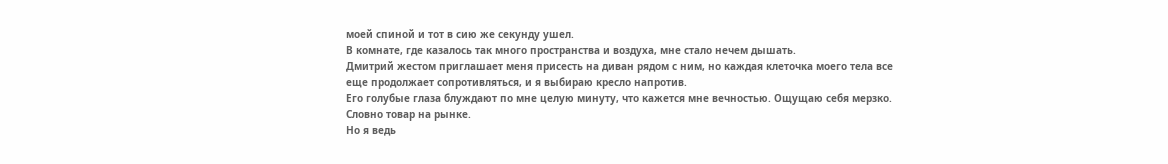моей спиной и тот в сию же секунду ушел.
В комнате, где казалось так много пространства и воздуха, мне стало нечем дышать.
Дмитрий жестом приглашает меня присесть на диван рядом с ним, но каждая клеточка моего тела все еще продолжает сопротивляться, и я выбираю кресло напротив.
Его голубые глаза блуждают по мне целую минуту, что кажется мне вечностью. Ощущаю себя мерзко. Словно товар на рынке.
Но я ведь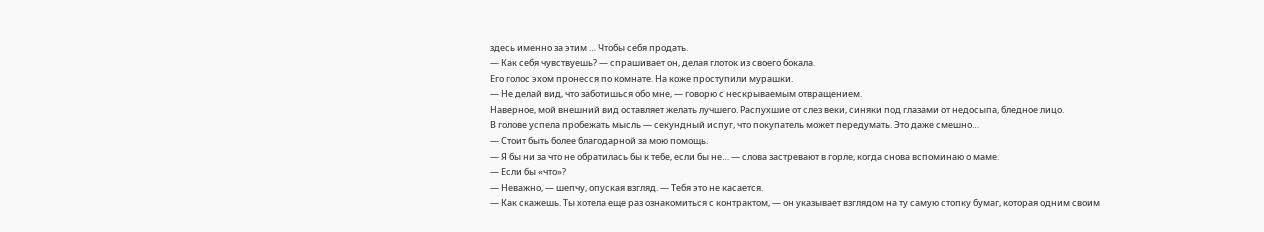здесь именно за этим … Чтобы себя продать.
— Как себя чувствуешь? — спрашивает он, делая глоток из своего бокала.
Его голос эхом пронесся по комнате. На коже проступили мурашки.
— Не делай вид, что заботишься обо мне, — говорю с нескрываемым отвращением.
Наверное, мой внешний вид оставляет желать лучшего. Распухшие от слез веки, синяки под глазами от недосыпа, бледное лицо.
В голове успела пробежать мысль — секундный испуг, что покупатель может передумать. Это даже смешно…
— Стоит быть более благодарной за мою помощь.
— Я бы ни за что не обратилась бы к тебе, если бы не… — слова застревают в горле, когда снова вспоминаю о маме.
— Если бы «что»?
— Неважно, — шепчу, опуская взгляд. — Тебя это не касается.
— Как скажешь. Ты хотела еще раз ознакомиться с контрактом, — он указывает взглядом на ту самую стопку бумаг, которая одним своим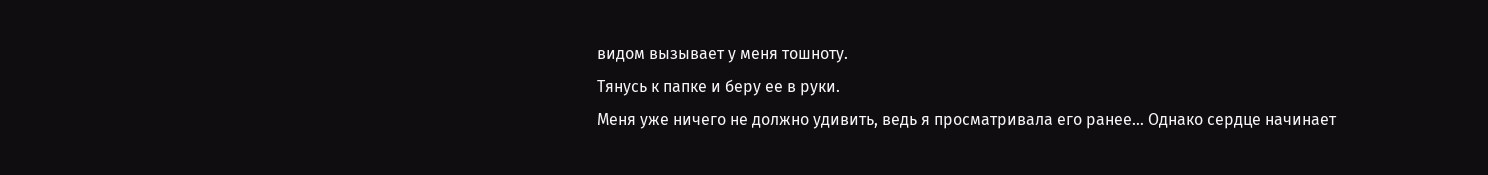видом вызывает у меня тошноту.
Тянусь к папке и беру ее в руки.
Меня уже ничего не должно удивить, ведь я просматривала его ранее… Однако сердце начинает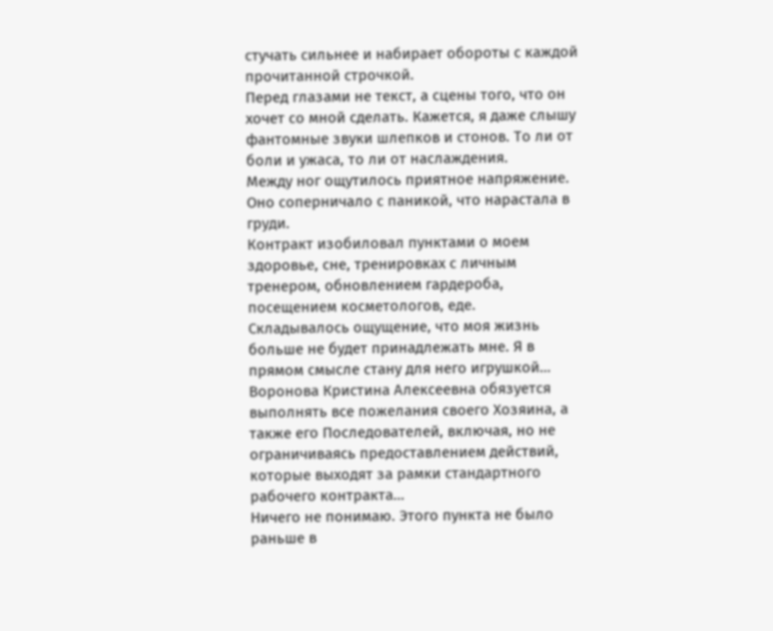стучать сильнее и набирает обороты с каждой прочитанной строчкой.
Перед глазами не текст, а сцены того, что он хочет со мной сделать. Кажется, я даже слышу фантомные звуки шлепков и стонов. То ли от боли и ужаса, то ли от наслаждения.
Между ног ощутилось приятное напряжение. Оно соперничало с паникой, что нарастала в груди.
Контракт изобиловал пунктами о моем здоровье, сне, тренировках с личным тренером, обновлением гардероба, посещением косметологов, еде.
Складывалось ощущение, что моя жизнь больше не будет принадлежать мне. Я в прямом смысле стану для него игрушкой…
Воронова Кристина Алексеевна обязуется выполнять все пожелания своего Хозяина, а также его Последователей, включая, но не ограничиваясь предоставлением действий, которые выходят за рамки стандартного рабочего контракта…
Ничего не понимаю. Этого пункта не было раньше в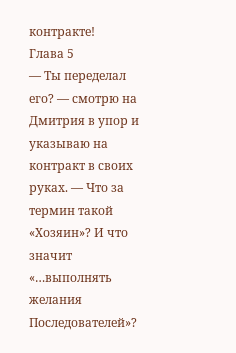контракте!
Глава 5
— Ты переделал его? — смотрю на Дмитрия в упор и указываю на контракт в своих руках. — Что за термин такой «Хозяин»? И что значит «…выполнять желания Последователей»?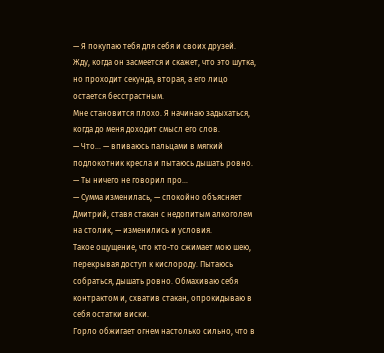— Я покупаю тебя для себя и своих друзей.
Жду, когда он засмеется и скажет, что это шутка, но проходит секунда, вторая, а его лицо остается бесстрастным.
Мне становится плохо. Я начинаю задыхаться, когда до меня доходит смысл его слов.
— Что… — впиваюсь пальцами в мягкий подлокотник кресла и пытаюсь дышать ровно. — Ты ничего не говорил про…
— Сумма изменилась, — спокойно объясняет Дмитрий, ставя стакан с недопитым алкоголем на столик, — изменились и условия.
Такое ощущение, что кто-то сжимает мою шею, перекрывая доступ к кислороду. Пытаюсь собраться, дышать ровно. Обмахиваю себя контрактом и, схватив стакан, опрокидываю в себя остатки виски.
Горло обжигает огнем настолько сильно, что в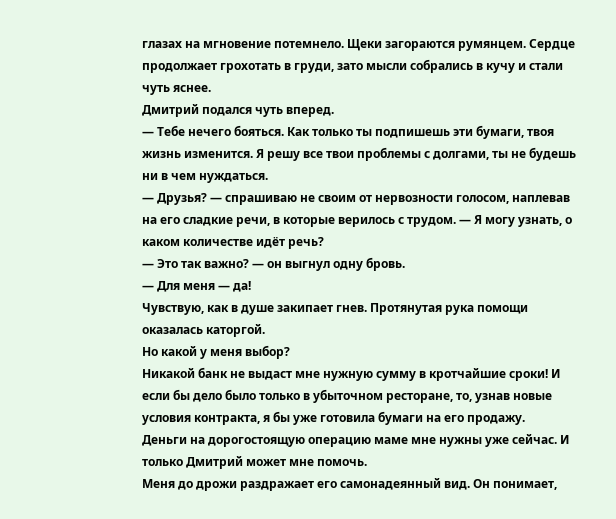глазах на мгновение потемнело. Щеки загораются румянцем. Сердце продолжает грохотать в груди, зато мысли собрались в кучу и стали чуть яснее.
Дмитрий подался чуть вперед.
— Тебе нечего бояться. Как только ты подпишешь эти бумаги, твоя жизнь изменится. Я решу все твои проблемы с долгами, ты не будешь ни в чем нуждаться.
— Друзья? — спрашиваю не своим от нервозности голосом, наплевав на его сладкие речи, в которые верилось с трудом. — Я могу узнать, о каком количестве идёт речь?
— Это так важно? — он выгнул одну бровь.
— Для меня — да!
Чувствую, как в душе закипает гнев. Протянутая рука помощи оказалась каторгой.
Но какой у меня выбор?
Никакой банк не выдаст мне нужную сумму в кротчайшие сроки! И если бы дело было только в убыточном ресторане, то, узнав новые условия контракта, я бы уже готовила бумаги на его продажу.
Деньги на дорогостоящую операцию маме мне нужны уже сейчас. И только Дмитрий может мне помочь.
Меня до дрожи раздражает его самонадеянный вид. Он понимает,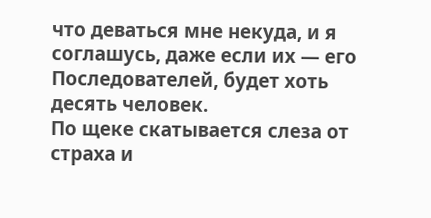что деваться мне некуда, и я соглашусь, даже если их — его Последователей, будет хоть десять человек.
По щеке скатывается слеза от страха и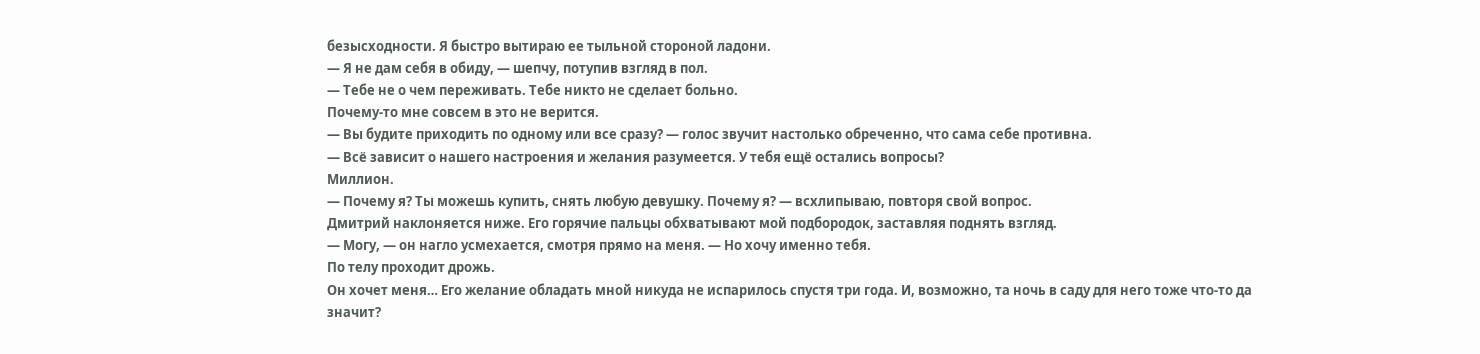безысходности. Я быстро вытираю ее тыльной стороной ладони.
— Я не дам себя в обиду, — шепчу, потупив взгляд в пол.
— Тебе не о чем переживать. Тебе никто не сделает больно.
Почему-то мне совсем в это не верится.
— Вы будите приходить по одному или все сразу? — голос звучит настолько обреченно, что сама себе противна.
— Всё зависит о нашего настроения и желания разумеется. У тебя ещё остались вопросы?
Миллион.
— Почему я? Ты можешь купить, снять любую девушку. Почему я? — всхлипываю, повторя свой вопрос.
Дмитрий наклоняется ниже. Его горячие пальцы обхватывают мой подбородок, заставляя поднять взгляд.
— Могу, — он нагло усмехается, смотря прямо на меня. — Но хочу именно тебя.
По телу проходит дрожь.
Он хочет меня… Его желание обладать мной никуда не испарилось спустя три года. И, возможно, та ночь в саду для него тоже что-то да значит?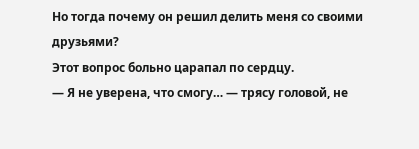Но тогда почему он решил делить меня со своими друзьями?
Этот вопрос больно царапал по сердцу.
— Я не уверена, что смогу… — трясу головой, не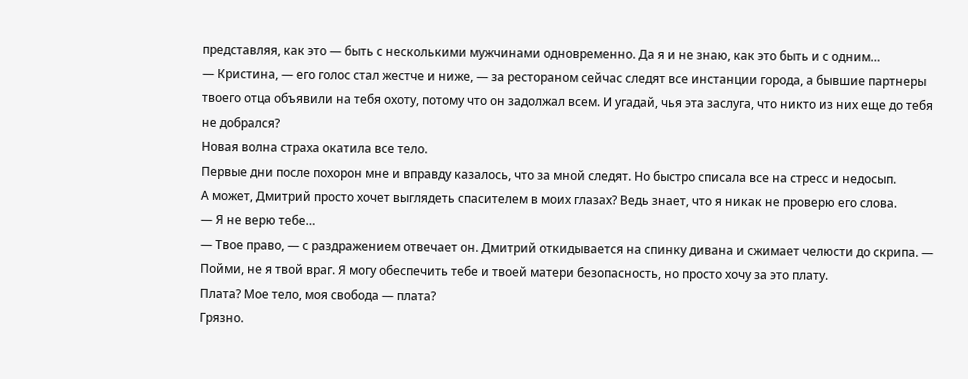представляя, как это — быть с несколькими мужчинами одновременно. Да я и не знаю, как это быть и с одним…
— Кристина, — его голос стал жестче и ниже, — за рестораном сейчас следят все инстанции города, а бывшие партнеры твоего отца объявили на тебя охоту, потому что он задолжал всем. И угадай, чья эта заслуга, что никто из них еще до тебя не добрался?
Новая волна страха окатила все тело.
Первые дни после похорон мне и вправду казалось, что за мной следят. Но быстро списала все на стресс и недосып.
А может, Дмитрий просто хочет выглядеть спасителем в моих глазах? Ведь знает, что я никак не проверю его слова.
— Я не верю тебе…
— Твое право, — с раздражением отвечает он. Дмитрий откидывается на спинку дивана и сжимает челюсти до скрипа. — Пойми, не я твой враг. Я могу обеспечить тебе и твоей матери безопасность, но просто хочу за это плату.
Плата? Мое тело, моя свобода — плата?
Грязно.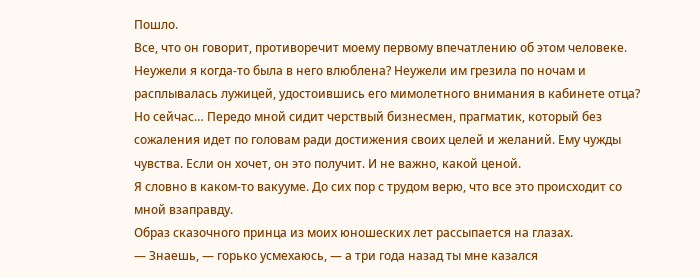Пошло.
Все, что он говорит, противоречит моему первому впечатлению об этом человеке. Неужели я когда-то была в него влюблена? Неужели им грезила по ночам и расплывалась лужицей, удостоившись его мимолетного внимания в кабинете отца?
Но сейчас… Передо мной сидит черствый бизнесмен, прагматик, который без сожаления идет по головам ради достижения своих целей и желаний. Ему чужды чувства. Если он хочет, он это получит. И не важно, какой ценой.
Я словно в каком-то вакууме. До сих пор с трудом верю, что все это происходит со мной взаправду.
Образ сказочного принца из моих юношеских лет рассыпается на глазах.
— Знаешь, — горько усмехаюсь, — а три года назад ты мне казался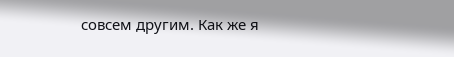совсем другим. Как же я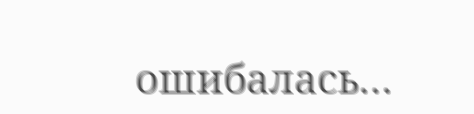ошибалась…